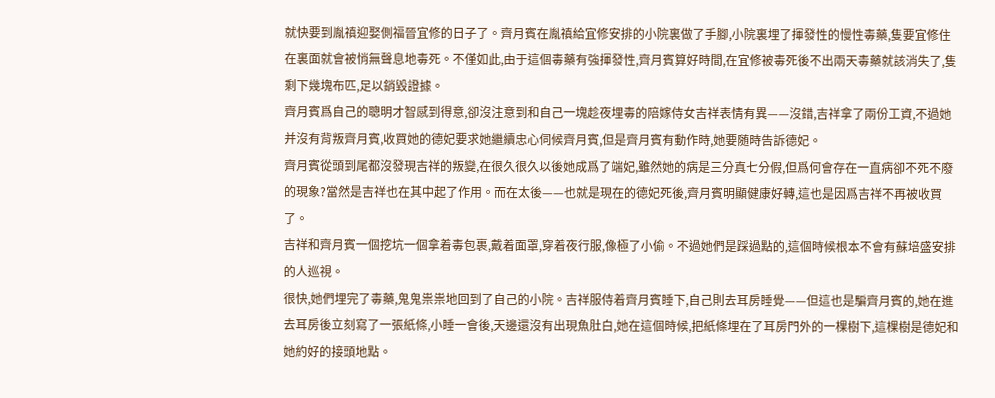就快要到胤禛迎娶側福晉宜修的日子了。齊月賓在胤禛給宜修安排的小院裏做了手腳,小院裏埋了揮發性的慢性毒藥,隻要宜修住在裏面就會被悄無聲息地毒死。不僅如此,由于這個毒藥有強揮發性,齊月賓算好時間,在宜修被毒死後不出兩天毒藥就該消失了,隻剩下幾塊布匹,足以銷毀證據。
齊月賓爲自己的聰明才智感到得意,卻沒注意到和自己一塊趁夜埋毒的陪嫁侍女吉祥表情有異——沒錯,吉祥拿了兩份工資,不過她并沒有背叛齊月賓,收買她的德妃要求她繼續忠心伺候齊月賓,但是齊月賓有動作時,她要随時告訴德妃。
齊月賓從頭到尾都沒發現吉祥的叛變,在很久很久以後她成爲了端妃,雖然她的病是三分真七分假,但爲何會存在一直病卻不死不廢的現象?當然是吉祥也在其中起了作用。而在太後——也就是現在的德妃死後,齊月賓明顯健康好轉,這也是因爲吉祥不再被收買了。
吉祥和齊月賓一個挖坑一個拿着毒包裹,戴着面罩,穿着夜行服,像極了小偷。不過她們是踩過點的,這個時候根本不會有蘇培盛安排的人巡視。
很快,她們埋完了毒藥,鬼鬼祟祟地回到了自己的小院。吉祥服侍着齊月賓睡下,自己則去耳房睡覺——但這也是騙齊月賓的,她在進去耳房後立刻寫了一張紙條,小睡一會後,天邊還沒有出現魚肚白,她在這個時候,把紙條埋在了耳房門外的一棵樹下,這棵樹是德妃和她約好的接頭地點。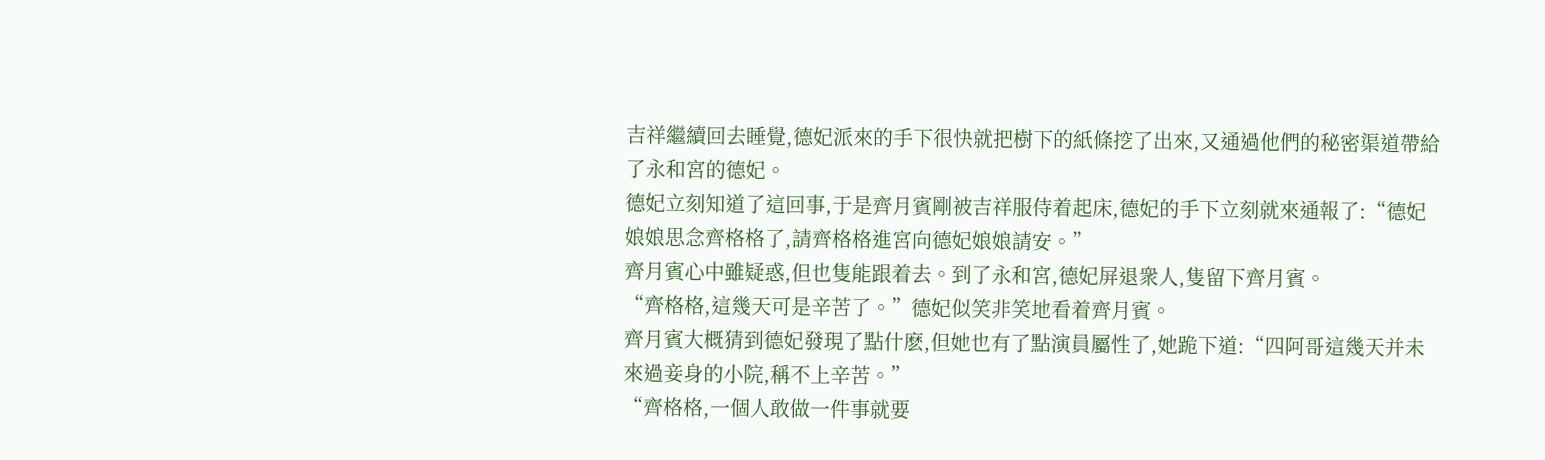吉祥繼續回去睡覺,德妃派來的手下很快就把樹下的紙條挖了出來,又通過他們的秘密渠道帶給了永和宮的德妃。
德妃立刻知道了這回事,于是齊月賓剛被吉祥服侍着起床,德妃的手下立刻就來通報了:“德妃娘娘思念齊格格了,請齊格格進宮向德妃娘娘請安。”
齊月賓心中雖疑惑,但也隻能跟着去。到了永和宮,德妃屏退衆人,隻留下齊月賓。
“齊格格,這幾天可是辛苦了。”德妃似笑非笑地看着齊月賓。
齊月賓大概猜到德妃發現了點什麽,但她也有了點演員屬性了,她跪下道:“四阿哥這幾天并未來過妾身的小院,稱不上辛苦。”
“齊格格,一個人敢做一件事就要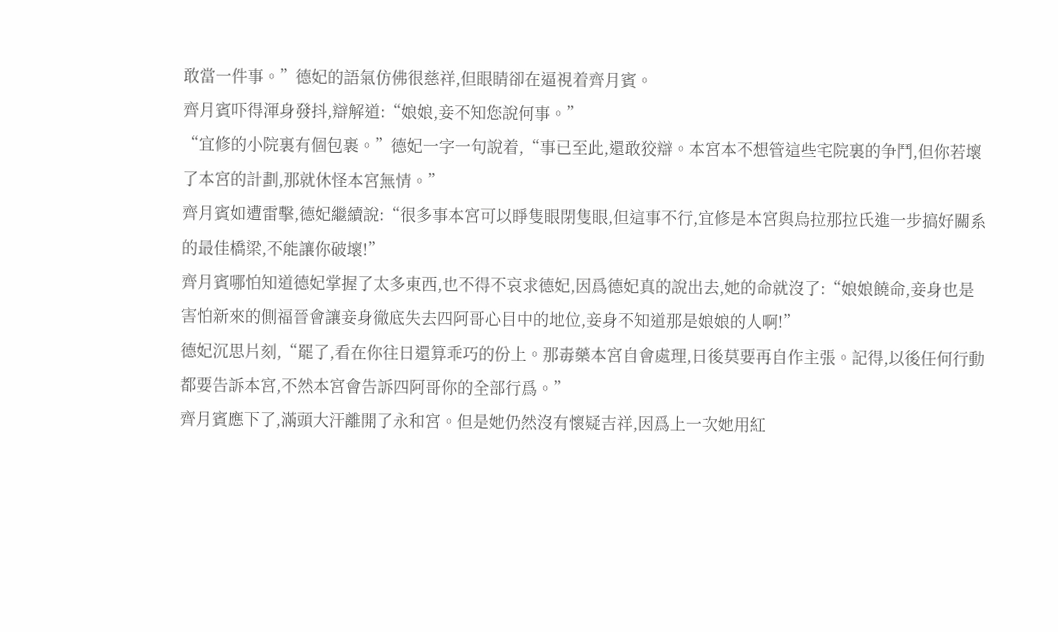敢當一件事。”德妃的語氣仿佛很慈祥,但眼睛卻在逼視着齊月賓。
齊月賓吓得渾身發抖,辯解道:“娘娘,妾不知您說何事。”
“宜修的小院裏有個包裹。”德妃一字一句說着,“事已至此,還敢狡辯。本宮本不想管這些宅院裏的争鬥,但你若壞了本宮的計劃,那就休怪本宮無情。”
齊月賓如遭雷擊,德妃繼續說:“很多事本宮可以睜隻眼閉隻眼,但這事不行,宜修是本宮與烏拉那拉氏進一步搞好關系的最佳橋梁,不能讓你破壞!”
齊月賓哪怕知道德妃掌握了太多東西,也不得不哀求德妃,因爲德妃真的說出去,她的命就沒了:“娘娘饒命,妾身也是害怕新來的側福晉會讓妾身徹底失去四阿哥心目中的地位,妾身不知道那是娘娘的人啊!”
德妃沉思片刻,“罷了,看在你往日還算乖巧的份上。那毒藥本宮自會處理,日後莫要再自作主張。記得,以後任何行動都要告訴本宮,不然本宮會告訴四阿哥你的全部行爲。”
齊月賓應下了,滿頭大汗離開了永和宮。但是她仍然沒有懷疑吉祥,因爲上一次她用紅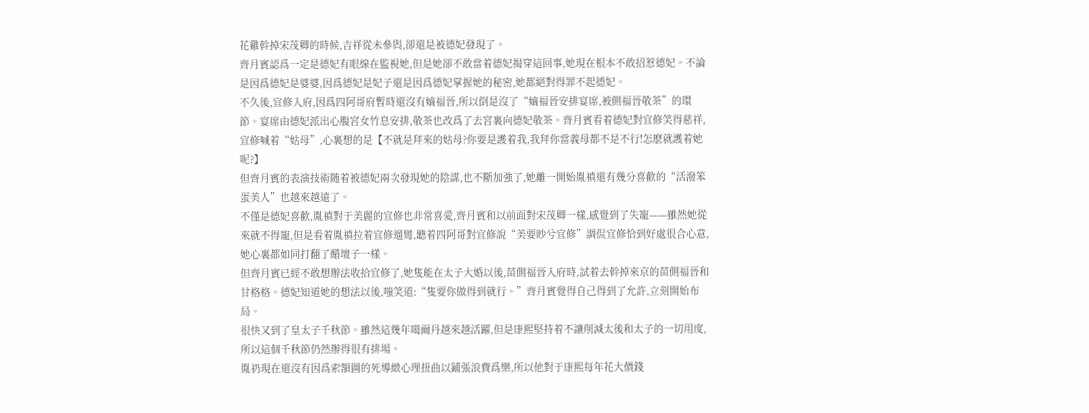花雞幹掉宋茂卿的時候,吉祥從未參與,卻還是被德妃發現了。
齊月賓認爲一定是德妃有眼線在監視她,但是她卻不敢當着德妃揭穿這回事,她現在根本不敢招惹德妃。不論是因爲德妃是婆婆,因爲德妃是妃子還是因爲德妃掌握她的秘密,她都絕對得罪不起德妃。
不久後,宜修入府,因爲四阿哥府暫時還沒有嫡福晉,所以倒是沒了“嫡福晉安排宴席,被側福晉敬茶”的環節。宴席由德妃派出心腹宮女竹息安排,敬茶也改爲了去宮裏向德妃敬茶。齊月賓看着德妃對宜修笑得慈祥,宜修喊着“姑母”,心裏想的是【不就是拜來的姑母?你要是護着我,我拜你當義母都不是不行!怎麽就護着她呢?】
但齊月賓的表演技術随着被德妃兩次發現她的陰謀,也不斷加強了,她離一開始胤禛還有幾分喜歡的“活潑笨蛋美人”也越來越遠了。
不僅是德妃喜歡,胤禛對于美麗的宜修也非常喜愛,齊月賓和以前面對宋茂卿一樣,感覺到了失寵——雖然她從來就不得寵,但是看着胤禛拉着宜修遛彎,聽着四阿哥對宜修說“美要眇兮宜修”調侃宜修恰到好處很合心意,她心裏都如同打翻了醋壇子一樣。
但齊月賓已經不敢想辦法收拾宜修了,她隻能在太子大婚以後,苗側福晉入府時,試着去幹掉來京的苗側福晉和甘格格。德妃知道她的想法以後,嗤笑道:“隻要你做得到就行。”齊月賓覺得自己得到了允許,立刻開始布局。
很快又到了皇太子千秋節。雖然這幾年噶爾丹越來越活躍,但是康熙堅持着不讓削減太後和太子的一切用度,所以這個千秋節仍然辦得很有排場。
胤礽現在還沒有因爲索額圖的死導緻心理扭曲以鋪張浪費爲樂,所以他對于康熙每年花大價錢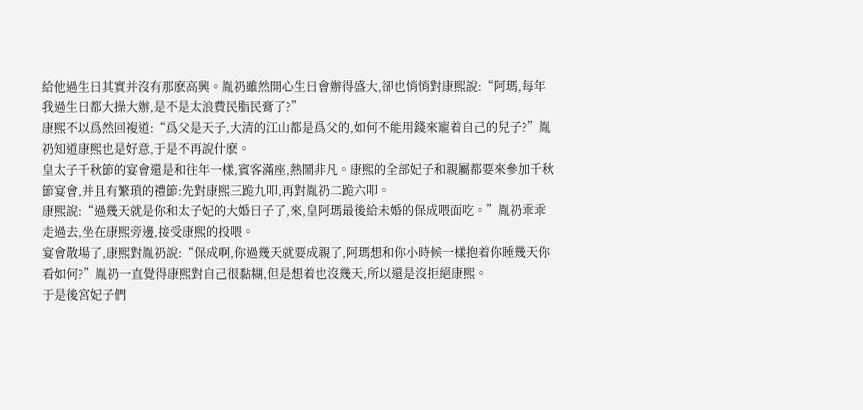給他過生日其實并沒有那麽高興。胤礽雖然開心生日會辦得盛大,卻也悄悄對康熙說:“阿瑪,每年我過生日都大操大辦,是不是太浪費民脂民膏了?”
康熙不以爲然回複道:“爲父是天子,大清的江山都是爲父的,如何不能用錢來寵着自己的兒子?”胤礽知道康熙也是好意,于是不再說什麽。
皇太子千秋節的宴會還是和往年一樣,賓客滿座,熱鬧非凡。康熙的全部妃子和親屬都要來參加千秋節宴會,并且有繁瑣的禮節:先對康熙三跪九叩,再對胤礽二跪六叩。
康熙說:“過幾天就是你和太子妃的大婚日子了,來,皇阿瑪最後給未婚的保成喂面吃。”胤礽乖乖走過去,坐在康熙旁邊,接受康熙的投喂。
宴會散場了,康熙對胤礽說:“保成啊,你過幾天就要成親了,阿瑪想和你小時候一樣抱着你睡幾天你看如何?”胤礽一直覺得康熙對自己很黏糊,但是想着也沒幾天,所以還是沒拒絕康熙。
于是後宮妃子們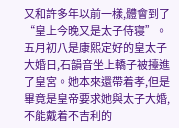又和許多年以前一樣,體會到了“皇上今晚又是太子侍寝”。
五月初八是康熙定好的皇太子大婚日,石韻音坐上轎子被擡進了皇宮。她本來還帶着孝,但是畢竟是皇帝要求她與太子大婚,不能戴着不吉利的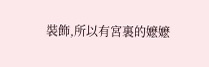裝飾,所以有宮裏的嬷嬷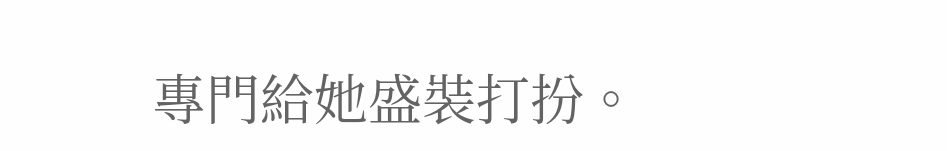專門給她盛裝打扮。